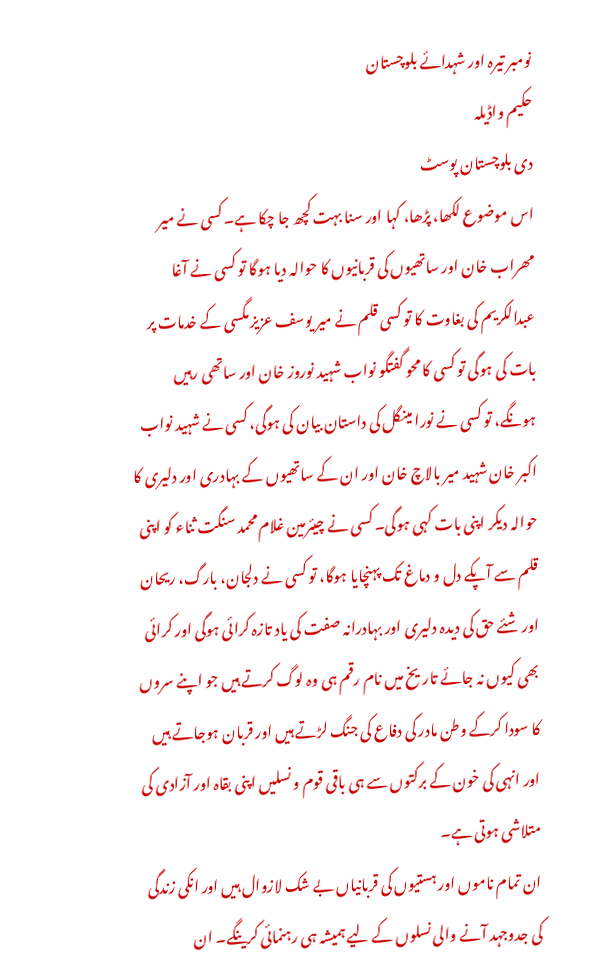نومبر تیرہ اور شہدائے بلوچستان
حکیم واڈیلہ
دی بلوچستان پوسٹ
اس موضوع لکھا، پڑھا، کہا اور سنا بہت کچھ جا چکا ہے۔ کسی نے میر مھراب خان اور ساتھیوں کی قربانیوں کا حوالہ دیا ہوگا تو کسی نے آغا عبدالکریم کی بغاوت کا تو کسی قلم نے میر یوسف عزیز مگسی کے خدمات پر بات کی ہوگی تو کسی کا محو گفتگو نواب شہید نوروز خان اور ساتھی رہیں ہونگے، تو کسی نے نورا مینگل کی داستان بیان کی ہوگی، کسی نے شہید نواب اکبر خان شہید میر بالاچ خان اور ان کے ساتھیوں کے بہادری اور دلیری کا حوالہ دیکر اپنی بات کہی ہوگی۔ کسی نے چیئرمین غلام محمد سنگت ثناء کو اپنی قلم سے آپکے دل و دماغ تک پہنچایا ہوگا، تو کسی نے دلجان، بارگ، ریحان اور شئے حق کی دیدہ دلیری اور بہادرانہ صفت کی یاد تازہ کرائی ہوگی اور کرائی بھی کیوں نہ جائے تاریخ میں نام رقم ہی وہ لوگ کرتے ہیں جو اپنے سروں کا سودا کرکے وطن مادر کی دفاع کی جنگ لڑتے ہیں اور قربان ہوجاتے ہیں اور انہی کی خون کے برکتوں سے ہی باقی قوم و نسلیں اپنی بقاہ اور آزادی کی متلاشی ہوتی ہے۔
ان تمام ناموں اور ہستیوں کی قربانیاں بے شک لازوال ہیں اور انکی زندگی کی جدوجہد آنے والی نسلوں کے لیے ہمیشہ ہی رہنمائی کرینگے۔ ان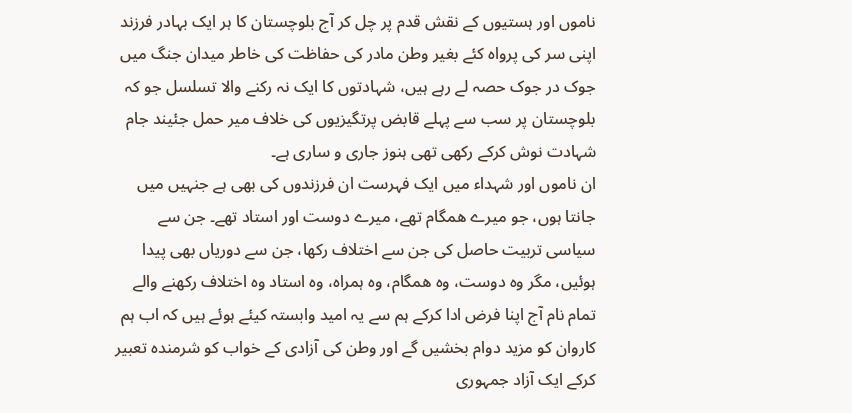ناموں اور ہستیوں کے نقش قدم پر چل کر آج بلوچستان کا ہر ایک بہادر فرزند اپنی سر کی پرواہ کئے بغیر وطن مادر کی حفاظت کی خاطر میدان جنگ میں جوک در جوک حصہ لے رہے ہیں، شہادتوں کا ایک نہ رکنے والا تسلسل جو کہ بلوچستان پر سب سے پہلے قابض پرتگیزیوں کی خلاف میر حمل جئیند جام شہادت نوش کرکے رکھی تھی ہنوز جاری و ساری ہے۔
ان ناموں اور شہداء میں ایک فہرست ان فرزندوں کی بھی ہے جنہیں میں جانتا ہوں، جو میرے ھمگام تھے، میرے دوست اور استاد تھے۔ جن سے سیاسی تربیت حاصل کی جن سے اختلاف رکھا، جن سے دوریاں بھی پیدا ہوئیں، مگر وہ دوست، وہ ھمگام، وہ ہمراہ، وہ استاد وہ اختلاف رکھنے والے تمام نام آج اپنا فرض ادا کرکے ہم سے یہ امید وابستہ کیئے ہوئے ہیں کہ اب ہم کاروان کو مزید دوام بخشیں گے اور وطن کی آزادی کے خواب کو شرمندہ تعبیر کرکے ایک آزاد جمہوری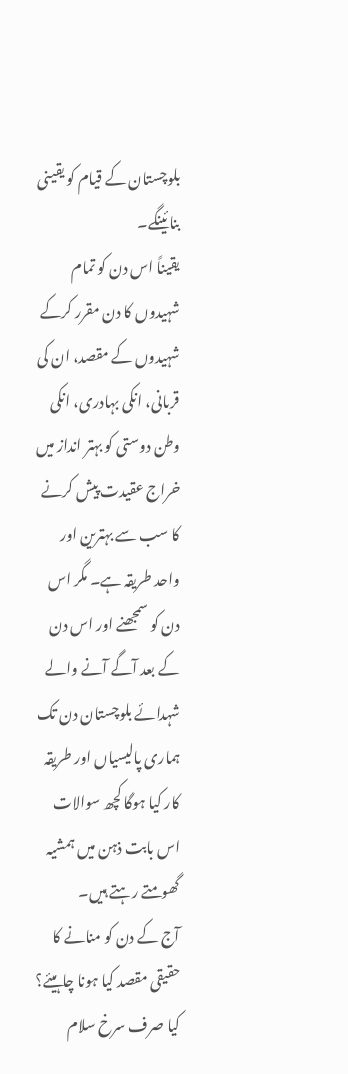بلوچستان کے قیام کو یقینی بنائینگے۔
یقیناً اس دن کو تمام شہیدوں کا دن مقرر کرکے شہیدوں کے مقصد، ان کی قربانی، انکی بہادری، انکی وطن دوستی کو بہتر انداز میں خراج عقیدت پیش کرنے کا سب سے بہترین اور واحد طریقہ ہے۔ مگر اس دن کو سمجھنے اور اس دن کے بعد آگے آنے والے شہدائے بلوچستان دن تک ہماری پالیسیاں اور طریقہ کار کیا ہوگا کچھ سوالات اس بابت ذہن میں ہمشیہ گھومتے رہتے ہیں۔
آج کے دن کو منانے کا حقیقی مقصد کیا ہونا چاہیئے؟
کیا صرف سرخ سلام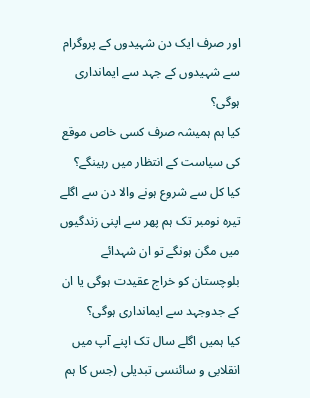اور صرف ایک دن شہیدوں کے پروگرام سے شہیدوں کے جہد سے ایمانداری ہوگی؟
کیا ہم ہمیشہ صرف کسی خاص موقع کی سیاست کے انتظار میں رہینگے؟
کیا کل سے شروع ہونے والا دن سے اگلے تیرہ نومبر تک ہم پھر سے اپنی زندگیوں میں مگن ہونگے تو ان شہدائے بلوچستان کو خراج عقیدت ہوگی یا ان کے جدوجہد سے ایمانداری ہوگی؟
کیا ہمیں اگلے سال تک اپنے آپ میں انقلابی و سائنسی تبدیلی (جس کا ہم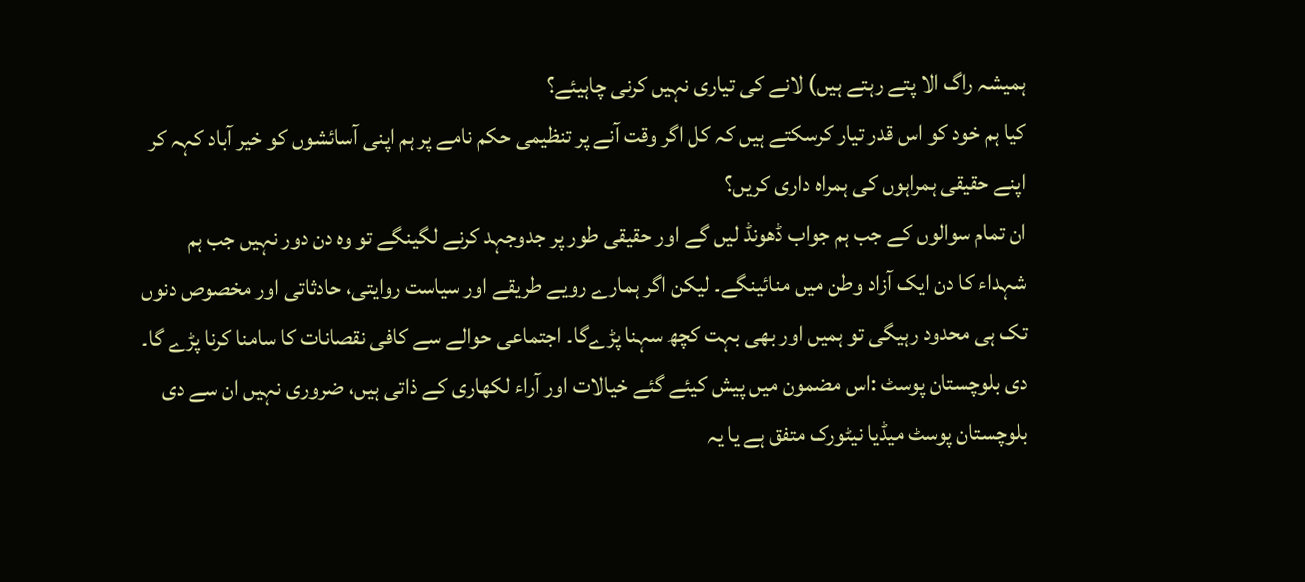ہمیشہ راگ الا پتے رہتے ہیں) لانے کی تیاری نہیں کرنی چاہیئے؟
کیا ہم خود کو اس قدر تیار کرسکتے ہیں کہ کل اگر وقت آنے پر تنظیمی حکم نامے پر ہم اپنی آسائشوں کو خیر آباد کہہ کر اپنے حقیقی ہمراہوں کی ہمراہ داری کریں؟
ان تمام سوالوں کے جب ہم جواب ڈھونڈ لیں گے اور حقیقی طور پر جدوجہد کرنے لگینگے تو وہ دن دور نہیں جب ہم شہداء کا دن ایک آزاد وطن میں منائینگے۔ لیکن اگر ہمارے رویے طریقے اور سیاست روایتی، حادثاتی اور مخصوص دنوں تک ہی محدود رہیگی تو ہمیں اور بھی بہت کچھ سہنا پڑےگا۔ اجتماعی حوالے سے کافی نقصانات کا سامنا کرنا پڑے گا۔
دی بلوچستان پوسٹ :اس مضمون میں پیش کیئے گئے خیالات اور آراء لکھاری کے ذاتی ہیں، ضروری نہیں ان سے دی بلوچستان پوسٹ میڈیا نیٹورک متفق ہے یا یہ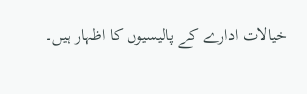خیالات ادارے کے پالیسیوں کا اظہار ہیں۔